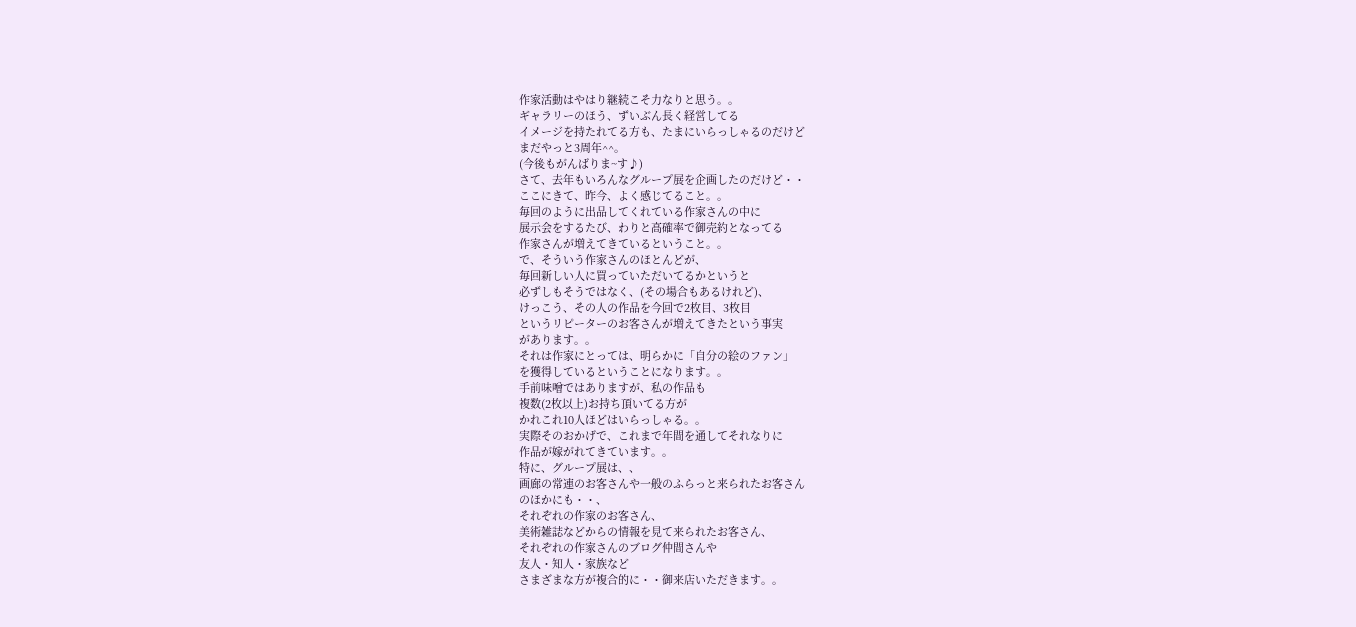作家活動はやはり継続こそ力なりと思う。。
ギャラリーのほう、ずいぶん長く経営してる
イメージを持たれてる方も、たまにいらっしゃるのだけど
まだやっと3周年^^。
(今後もがんばりま~す♪)
さて、去年もいろんなグループ展を企画したのだけど・・
ここにきて、昨今、よく感じてること。。
毎回のように出品してくれている作家さんの中に
展示会をするたび、わりと高確率で御売約となってる
作家さんが増えてきているということ。。
で、そういう作家さんのほとんどが、
毎回新しい人に買っていただいてるかというと
必ずしもそうではなく、(その場合もあるけれど)、
けっこう、その人の作品を今回で2枚目、3枚目
というリピーターのお客さんが増えてきたという事実
があります。。
それは作家にとっては、明らかに「自分の絵のファン」
を獲得しているということになります。。
手前味噌ではありますが、私の作品も
複数(2枚以上)お持ち頂いてる方が
かれこれ10人ほどはいらっしゃる。。
実際そのおかげで、これまで年間を通してそれなりに
作品が嫁がれてきています。。
特に、グループ展は、、
画廊の常連のお客さんや一般のふらっと来られたお客さん
のほかにも・・、
それぞれの作家のお客さん、
美術雑誌などからの情報を見て来られたお客さん、
それぞれの作家さんのブログ仲間さんや
友人・知人・家族など
さまざまな方が複合的に・・御来店いただきます。。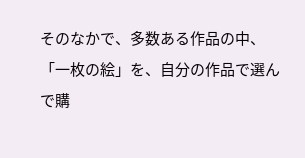そのなかで、多数ある作品の中、
「一枚の絵」を、自分の作品で選んで購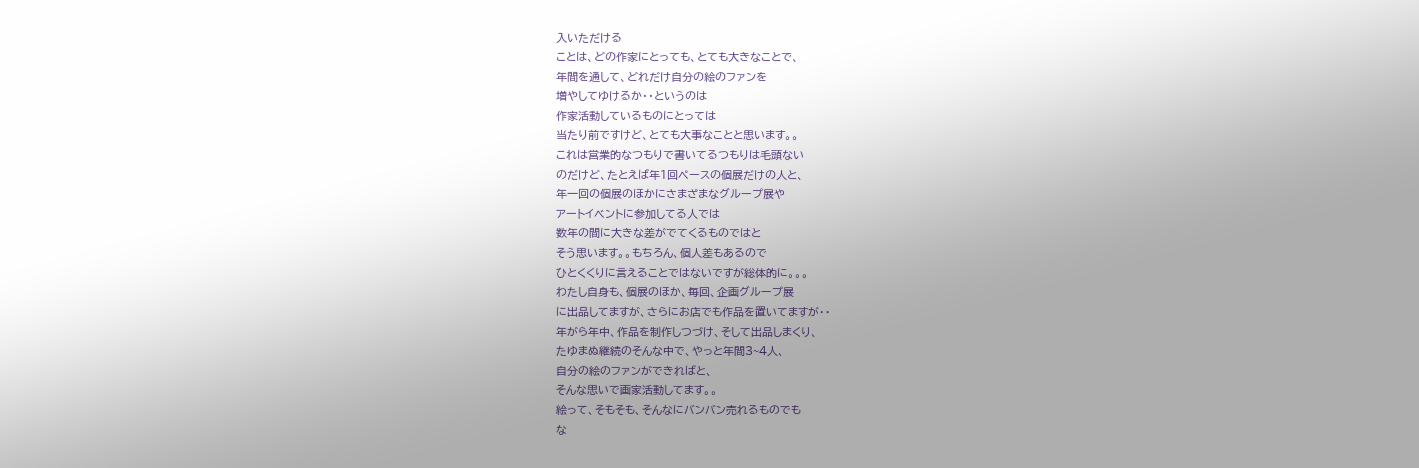入いただける
ことは、どの作家にとっても、とても大きなことで、
年間を通して、どれだけ自分の絵のファンを
増やしてゆけるか・・というのは
作家活動しているものにとっては
当たり前ですけど、とても大事なことと思います。。
これは営業的なつもりで書いてるつもりは毛頭ない
のだけど、たとえば年1回ペースの個展だけの人と、
年一回の個展のほかにさまざまなグループ展や
アートイベントに参加してる人では
数年の間に大きな差がでてくるものではと
そう思います。。もちろん、個人差もあるので
ひとくくりに言えることではないですが総体的に。。。
わたし自身も、個展のほか、毎回、企画グループ展
に出品してますが、さらにお店でも作品を置いてますが・・
年がら年中、作品を制作しつづけ、そして出品しまくり、
たゆまぬ継続のそんな中で、やっと年間3~4人、
自分の絵のファンができればと、
そんな思いで画家活動してます。。
絵って、そもそも、そんなにバンバン売れるものでも
な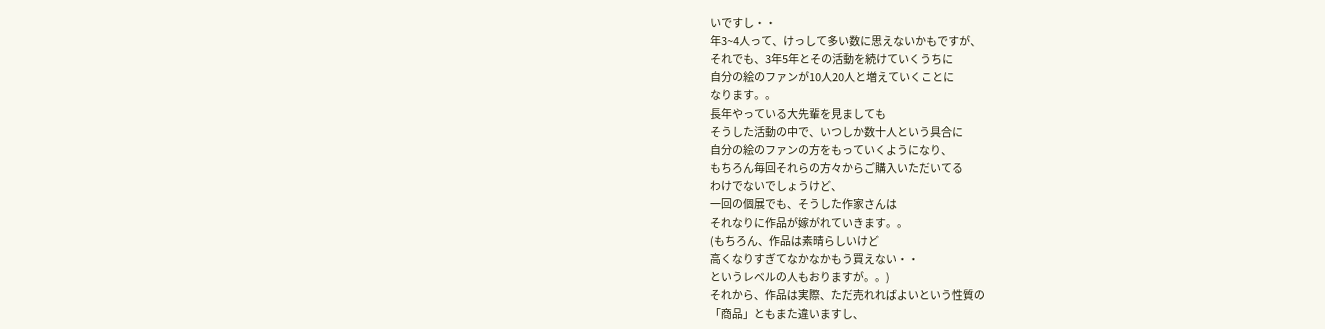いですし・・
年3~4人って、けっして多い数に思えないかもですが、
それでも、3年5年とその活動を続けていくうちに
自分の絵のファンが10人20人と増えていくことに
なります。。
長年やっている大先輩を見ましても
そうした活動の中で、いつしか数十人という具合に
自分の絵のファンの方をもっていくようになり、
もちろん毎回それらの方々からご購入いただいてる
わけでないでしょうけど、
一回の個展でも、そうした作家さんは
それなりに作品が嫁がれていきます。。
(もちろん、作品は素晴らしいけど
高くなりすぎてなかなかもう買えない・・
というレベルの人もおりますが。。)
それから、作品は実際、ただ売れればよいという性質の
「商品」ともまた違いますし、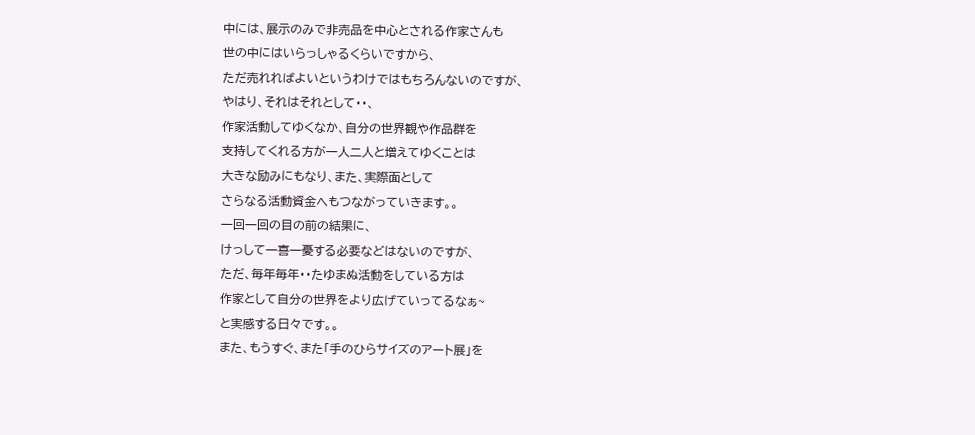中には、展示のみで非売品を中心とされる作家さんも
世の中にはいらっしゃるくらいですから、
ただ売れればよいというわけではもちろんないのですが、
やはり、それはそれとして・・、
作家活動してゆくなか、自分の世界観や作品群を
支持してくれる方が一人二人と増えてゆくことは
大きな励みにもなり、また、実際面として
さらなる活動資金へもつながっていきます。。
一回一回の目の前の結果に、
けっして一喜一憂する必要などはないのですが、
ただ、毎年毎年・・たゆまぬ活動をしている方は
作家として自分の世界をより広げていってるなぁ~
と実感する日々です。。
また、もうすぐ、また「手のひらサイズのアート展」を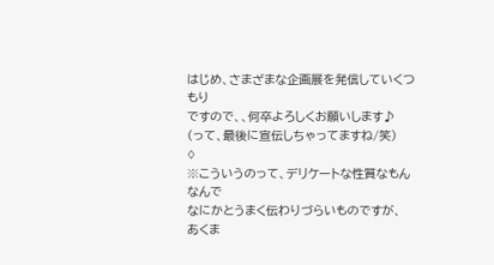はじめ、さまざまな企画展を発信していくつもり
ですので、、何卒よろしくお願いします♪
(って、最後に宣伝しちゃってますね/笑)
♢
※こういうのって、デリケートな性質なもんなんで
なにかとうまく伝わりづらいものですが、
あくま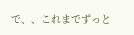で、、これまでずっと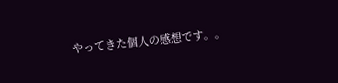やってきた個人の感想です。。